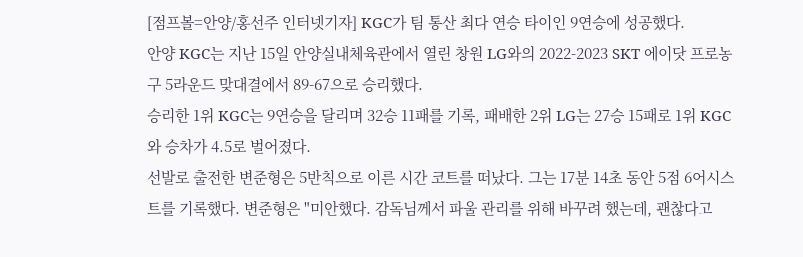[점프볼=안양/홍선주 인터넷기자] KGC가 팀 통산 최다 연승 타이인 9연승에 성공했다.
안양 KGC는 지난 15일 안양실내체육관에서 열린 창원 LG와의 2022-2023 SKT 에이닷 프로농구 5라운드 맞대결에서 89-67으로 승리했다.
승리한 1위 KGC는 9연승을 달리며 32승 11패를 기록, 패배한 2위 LG는 27승 15패로 1위 KGC와 승차가 4.5로 벌어졌다.
선발로 출전한 변준형은 5반칙으로 이른 시간 코트를 떠났다. 그는 17분 14초 동안 5점 6어시스트를 기록했다. 변준형은 "미안했다. 감독님께서 파울 관리를 위해 바꾸려 했는데, 괜찮다고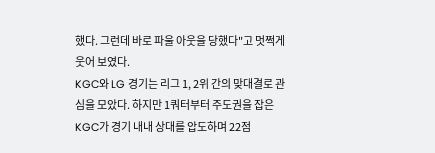했다. 그런데 바로 파울 아웃을 당했다"고 멋쩍게 웃어 보였다.
KGC와 LG 경기는 리그 1, 2위 간의 맞대결로 관심을 모았다. 하지만 1쿼터부터 주도권을 잡은 KGC가 경기 내내 상대를 압도하며 22점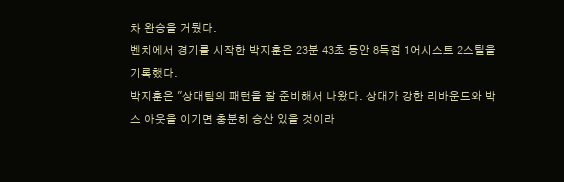차 완승을 거뒀다.
벤치에서 경기를 시작한 박지훈은 23분 43초 동안 8득점 1어시스트 2스틸을 기록했다.
박지훈은 "상대팀의 패턴을 잘 준비해서 나왔다. 상대가 강한 리바운드와 박스 아웃을 이기면 충분히 승산 있을 것이라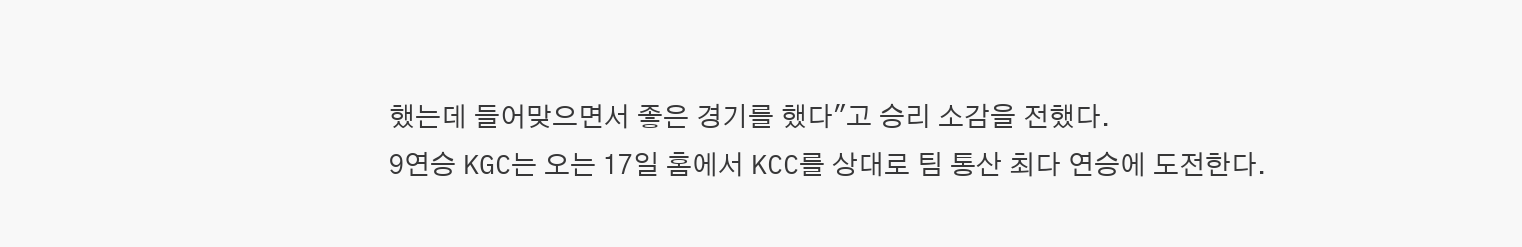했는데 들어맞으면서 좋은 경기를 했다"고 승리 소감을 전했다.
9연승 KGC는 오는 17일 홈에서 KCC를 상대로 팀 통산 최다 연승에 도전한다.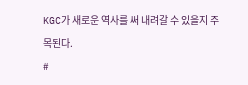KGC가 새로운 역사를 써 내려갈 수 있을지 주목된다.
#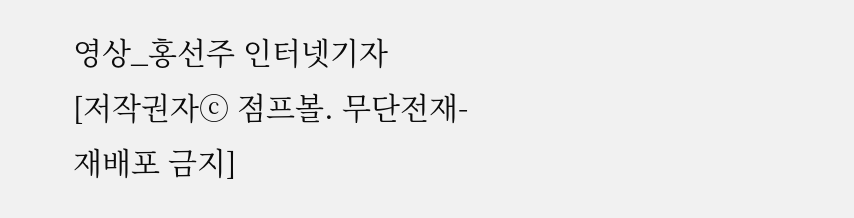영상_홍선주 인터넷기자
[저작권자ⓒ 점프볼. 무단전재-재배포 금지]